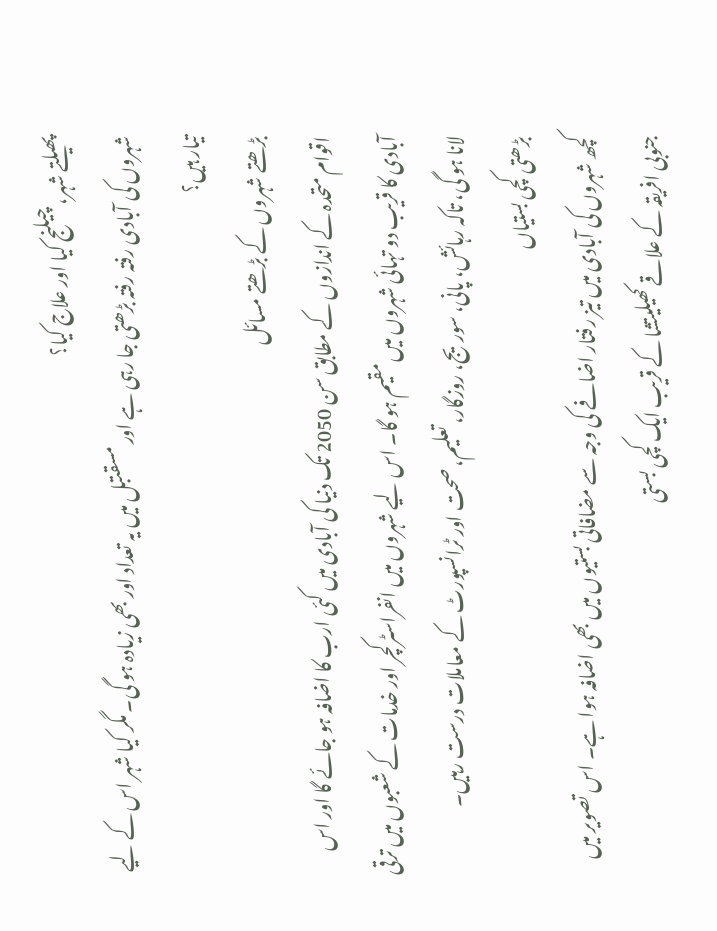پھیلتے شہر، چیلنج کیا اور علاج کیا؟
شہروں کی آبادی رفتہ رفتہ بڑھتی جا رہی ہے اور مسقتبل میں یہ تعداد اور بھی زیادہ ہو گی۔ مگر کیا شہر اس کے لیے تیار ہیں؟
بڑھتے شہروں کے بڑھتے مسائل
اقوام متحدہ کے اندازوں کے مطابق سن 2050 تک دنیا کی آبادی میں کئی ارب کا اضافہ ہو جائے گا اور اس آبادی کا قریب دو تہائی شہروں میں مقیم ہو گا۔ اس لیے شہروں میں انفراسٹرکچر اور خدمات کے شعبوں میں ترقی لانا ہو گی، تاکہ رہائش، پانی، سوریج، روزگار، تعلیم، صحت اور ٹرانسپورٹ کے معاملات درست رہیں۔
بڑھتی کچی بستیاں
کچھ شہروں کی آبادی میں تیز رفتار اضافے کی وجہ سے مضافاتی بستیوں میں بھی اضافہ ہوا ہے۔ اس تصویر میں جنوبی افریقہ کے علاقے کھیلیتشا کے قریب ایک کچی بستی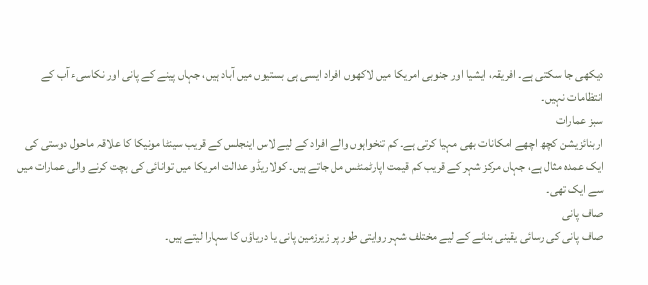دیکھی جا سکتی ہے۔ افریقہ، ایشیا اور جنوبی امریکا میں لاکھوں افراد ایسی ہی بستیوں میں آباد ہیں، جہاں پینے کے پانی اور نکاسیء آب کے انتظامات نہیں۔
سبز عمارات
اربنائزیشن کچھ اچھے امکانات بھی مہیا کرتی ہے۔ کم تنخواہوں والے افراد کے لیے لاس اینجلس کے قریب سینٹا مونیکا کا علاقہ ماحول دوستی کی ایک عمدہ مثال ہے، جہاں مرکز شہر کے قریب کم قیمت اپارٹمنٹس مل جاتے ہیں۔ کولاریڈو عدالت امریکا میں توانائی کی بچت کرنے والی عمارات میں سے ایک تھی۔
صاف پانی
صاف پانی کی رسائی یقینی بنانے کے لیے مختلف شہر روایتی طور پر زیرزمین پانی یا دریاؤں کا سہارا لیتے ہیں۔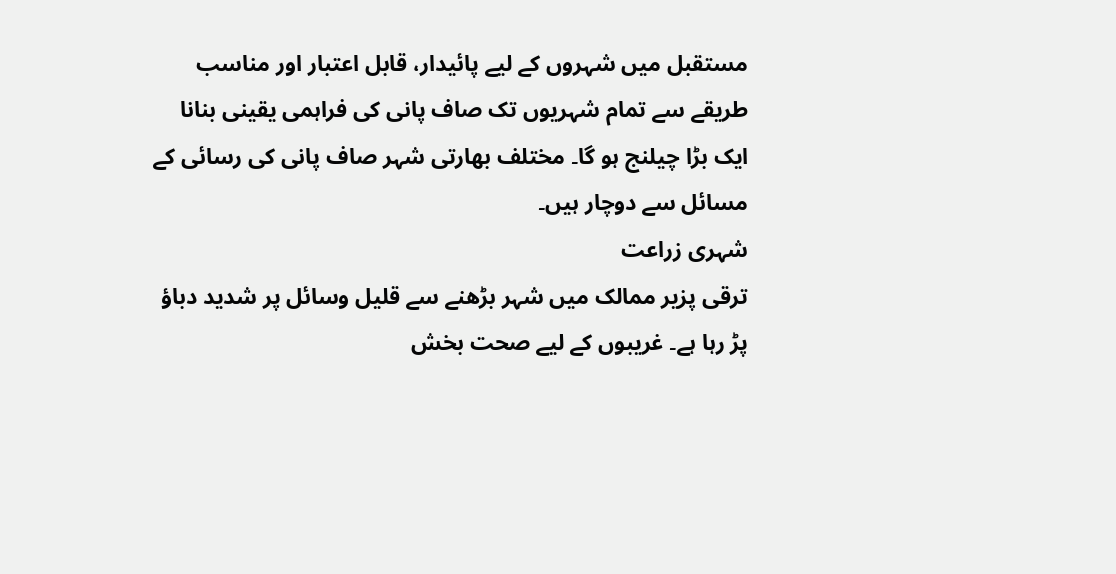مستقبل میں شہروں کے لیے پائیدار، قابل اعتبار اور مناسب طریقے سے تمام شہریوں تک صاف پانی کی فراہمی یقینی بنانا ایک بڑا چیلنج ہو گا۔ مختلف بھارتی شہر صاف پانی کی رسائی کے مسائل سے دوچار ہیں۔
شہری زراعت
ترقی پزیر ممالک میں شہر بڑھنے سے قلیل وسائل پر شدید دباؤ پڑ رہا ہے۔ غریبوں کے لیے صحت بخش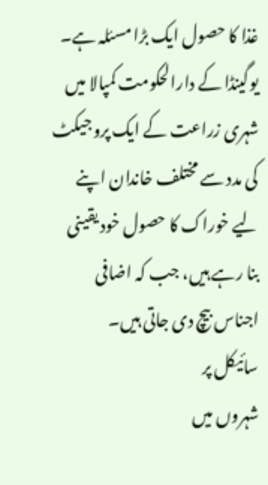غذا کا حصول ایک بڑا مسئلہ ہے۔ یوگینڈا کے دارالحکومت کمپالا میں شہری زراعت کے ایک پروجیکٹ کی مدد سے مختلف خاندان اپنے لیے خوراک کا حصول خود یقینی بنا رہے ہیں، جب کہ اضافی اجناس بیچ دی جاتی ہیں۔
سائیکل پر
شہروں میں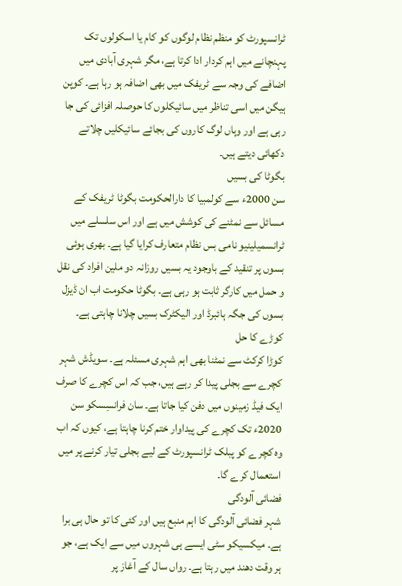ٹرانسپورٹ کو منظم نظام لوگوں کو کام یا اسکولوں تک پہنچانے میں اہم کردار ادا کرتا ہے، مگر شہری آبادی میں اضافے کی وجہ سے ٹریفک میں بھی اضافہ ہو رہا ہے۔ کوپن ہیگن میں اسی تناظر میں سائیکلوں کا حوصلہ افزائی کی جا رہی ہے اور وہاں لوگ کاروں کی بجائے سائیکلیں چلاتے دکھائی دیتے ہیں۔
بگوٹا کی بسیں
سن 2000ء سے کولمبیا کا دارالحکومت بگوٹا ٹریفک کے مسائل سے نمٹنے کی کوشش میں ہے اور اس سلسلے میں ٹرانسمیلینیو نامی بس نظام متعارف کرایا گیا ہے۔ بھری ہوئی بسوں پر تنقید کے باوجود یہ بسیں روزانہ دو ملین افراد کی نقل و حمل میں کارگر ثابت ہو رہی ہے۔ بگوٹا حکومت اب ان ڈیزل بسوں کی جگہ ہائبرڈ اور الیکٹرک بسیں چلانا چاہتی ہے۔
کوڑے کا حل
کوڑا کرکٹ سے نمٹنا بھی اہم شہری مسئلہ ہے۔ سویڈش شہر کچرے سے بجلی پیدا کر رہے ہیں، جب کہ اس کچرے کا صرف ایک فیڈ زمینوں میں دفن کیا جاتا ہے۔ سان فرانسِسکو سن 2020ء تک کچرے کی پیداوار ختم کرنا چاہتا ہے، کیوں کہ اب وہ کچرے کو پبلک ٹرانسپورٹ کے لیے بجلی تیار کرنے پر میں استعمال کرے گا۔
فضائی آلودگی
شہر فضائی آلودگی کا اہم منبع ہیں اور کئی کا تو حال ہی برا ہے۔ میکسیکو سٹی ایسے ہی شہروں میں سے ایک ہے، جو ہر وقت دھند میں رہتا ہے۔ رواں سال کے آغاز پر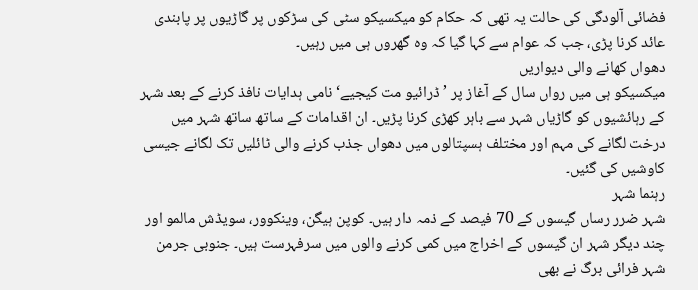فضائی آلودگی کی حالت یہ تھی کہ حکام کو میکسیکو سٹی کی سڑکوں پر گاڑیوں پر پابندی عائد کرنا پڑی، جب کہ عوام سے کہا گیا کہ وہ گھروں ہی میں رہیں۔
دھواں کھانے والی دیواریں
میکسیکو ہی میں رواں سال کے آغاز پر ’ڈرائیو مت کیجیے‘ نامی ہدایات نافذ کرنے کے بعد شہر کے رہائشیوں کو گاڑیاں شہر سے باہر کھڑی کرنا پڑیں۔ ان اقدامات کے ساتھ ساتھ شہر میں درخت لگانے کی مہم اور مختلف ہسپتالوں میں دھواں جذب کرنے والی ٹائلیں تک لگانے جیسی کاوشیں کی گئیں۔
رہنما شہر
شہر ضرر رساں گیسوں کے 70 فیصد کے ذمہ دار ہیں۔ کوپن ہیگن، وینکوور، سویڈش مالمو اور چند دیگر شہر ان گیسوں کے اخراج میں کمی کرنے والوں میں سرفہرست ہیں۔ جنوبی جرمن شہر فرائی برگ نے بھی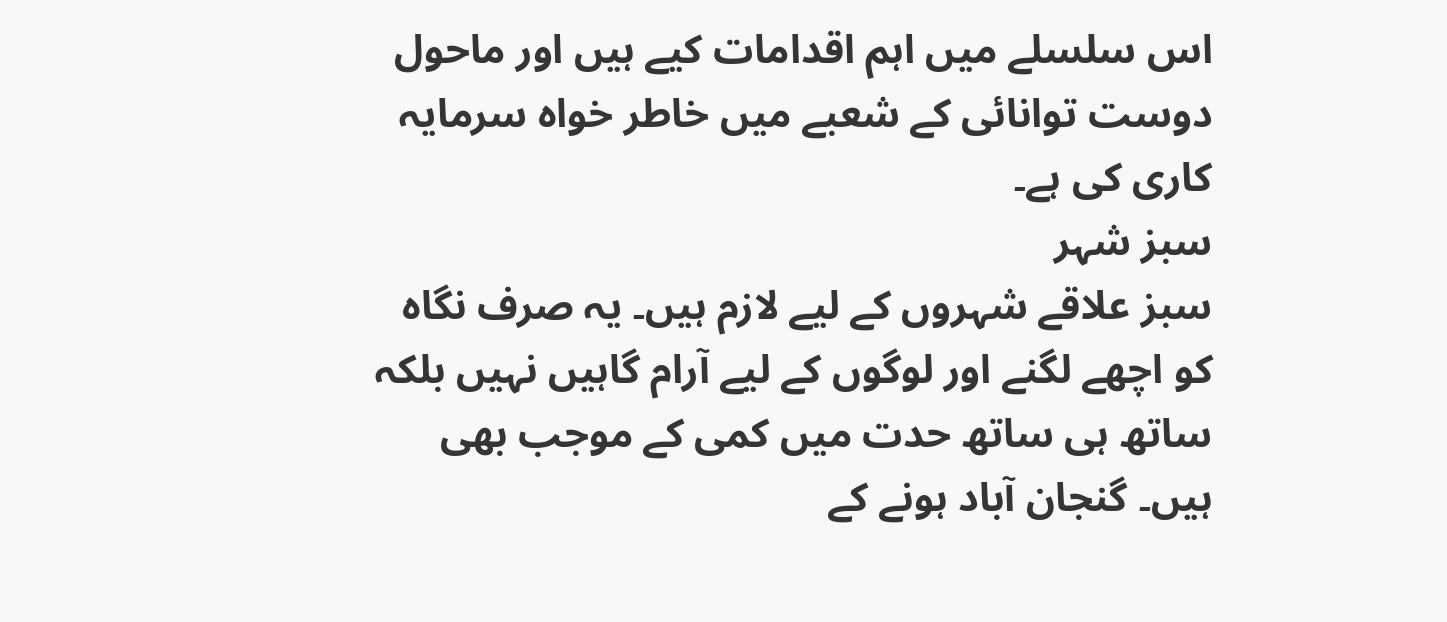اس سلسلے میں اہم اقدامات کیے ہیں اور ماحول دوست توانائی کے شعبے میں خاطر خواہ سرمایہ کاری کی ہے۔
سبز شہر
سبز علاقے شہروں کے لیے لازم ہیں۔ یہ صرف نگاہ کو اچھے لگنے اور لوگوں کے لیے آرام گاہیں نہیں بلکہ ساتھ ہی ساتھ حدت میں کمی کے موجب بھی ہیں۔ گنجان آباد ہونے کے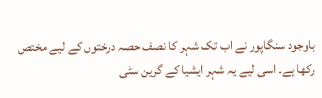باوجود سنگاپور نے اب تک شہر کا نصف حصہ درختوں کے لیے مختص رکھا ہے۔ اسی لیے یہ شہر ایشیا کے گرین سٹی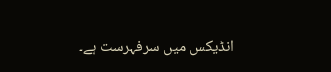انڈیکس میں سرفہرست ہے۔